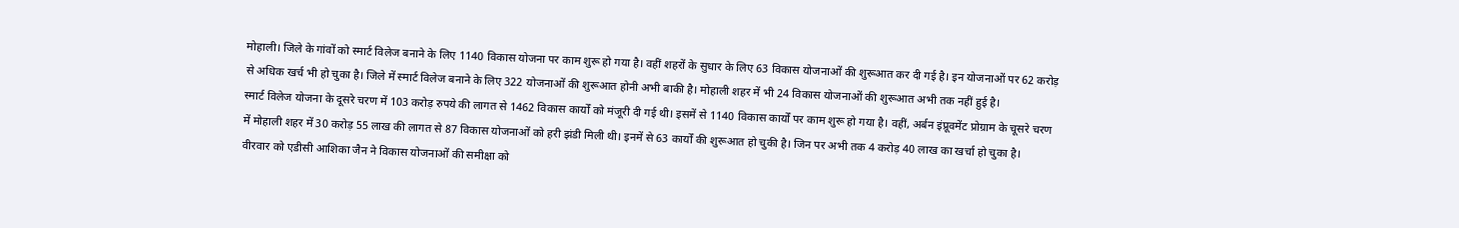मोहाली। जिले के गांवों को स्मार्ट विलेज बनाने के लिए 1140 विकास योजना पर काम शुरू हो गया है। वहीं शहरों के सुधार के लिए 63 विकास योजनाओं की शुरूआत कर दी गई है। इन योजनाओं पर 62 करोड़ से अधिक खर्च भी हो चुका है। जिले में स्मार्ट विलेज बनाने के लिए 322 योजनाओं की शुरूआत होनी अभी बाकी है। मोहाली शहर में भी 24 विकास योजनाओं की शुरूआत अभी तक नहीं हुई है।
स्मार्ट विलेज योजना के दूसरे चरण में 103 करोड़ रुपये की लागत से 1462 विकास कार्यों को मंजूरी दी गई थी। इसमें से 1140 विकास कार्यों पर काम शुरू हो गया है। वहीं, अर्बन इंप्रूवमेंट प्रोग्राम के चूसरे चरण में मोहाली शहर में 30 करोड़ 55 लाख की लागत से 87 विकास योजनाओं को हरी झंडी मिली थी। इनमें से 63 कार्यों की शुरूआत हो चुकी है। जिन पर अभी तक 4 करोड़ 40 लाख का खर्चा हो चुका है।
वीरवार को एडीसी आशिका जैन ने विकास योजनाओं की समीक्षा को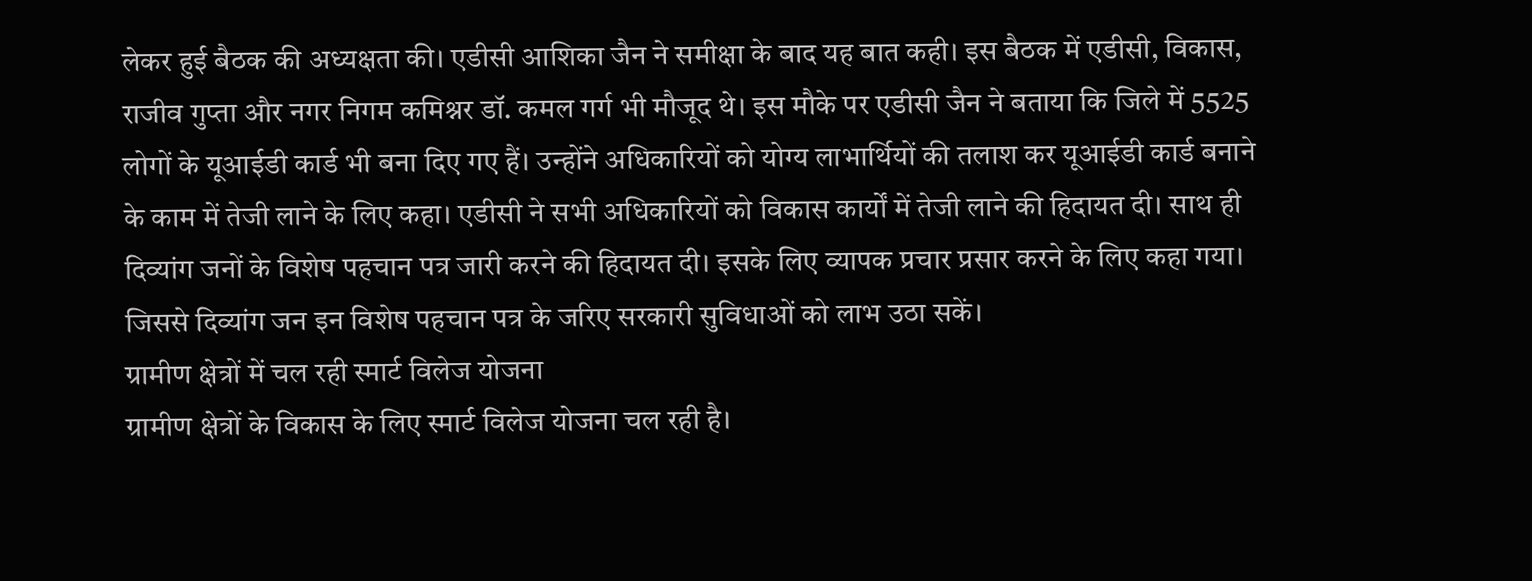लेकर हुई बैठक की अध्यक्षता की। एडीसी आशिका जैन ने समीक्षा के बाद यह बात कही। इस बैठक में एडीसी, विकास, राजीव गुप्ता और नगर निगम कमिश्नर डॉ. कमल गर्ग भी मौजूद थे। इस मौके पर एडीसी जैन ने बताया कि जिले में 5525 लोगों के यूआईडी कार्ड भी बना दिए गए हैं। उन्होंने अधिकारियों को योग्य लाभार्थियों की तलाश कर यूआईडी कार्ड बनाने के काम में तेजी लाने के लिए कहा। एडीसी ने सभी अधिकारियों को विकास कार्यों में तेजी लाने की हिदायत दी। साथ ही दिव्यांग जनों के विशेष पहचान पत्र जारी करने की हिदायत दी। इसके लिए व्यापक प्रचार प्रसार करने के लिए कहा गया। जिससे दिव्यांग जन इन विशेष पहचान पत्र के जरिए सरकारी सुविधाओं को लाभ उठा सकें।
ग्रामीण क्षेत्रों में चल रही स्मार्ट विलेज योजना
ग्रामीण क्षेत्रों के विकास के लिए स्मार्ट विलेज योजना चल रही है।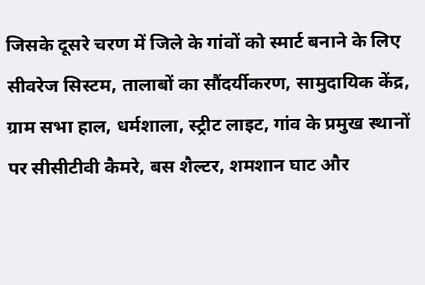जिसके दूसरे चरण में जिले के गांवों को स्मार्ट बनाने के लिए सीवरेज सिस्टम, तालाबों का सौंदर्यीकरण, सामुदायिक केंद्र, ग्राम सभा हाल, धर्मशाला, स्ट्रीट लाइट, गांव के प्रमुख स्थानों पर सीसीटीवी कैमरे, बस शैल्टर, शमशान घाट और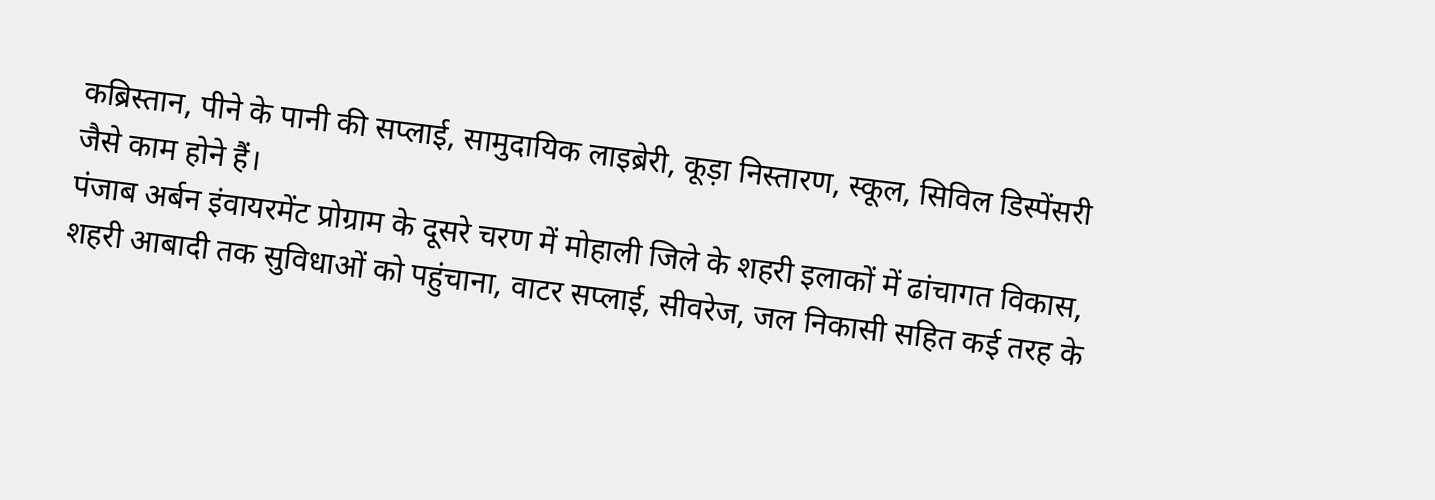कब्रिस्तान, पीने के पानी की सप्लाई, सामुदायिक लाइब्रेरी, कूड़ा निस्तारण, स्कूल, सिविल डिस्पेंसरी जैसे काम होने हैं।
पंजाब अर्बन इंवायरमेंट प्रोग्राम के दूसरे चरण में मोहाली जिले के शहरी इलाकों में ढांचागत विकास, शहरी आबादी तक सुविधाओं को पहुंचाना, वाटर सप्लाई, सीवरेज, जल निकासी सहित कई तरह के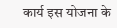कार्य इस योजना के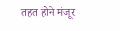तहत होने मंजूर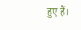हुए हैं।